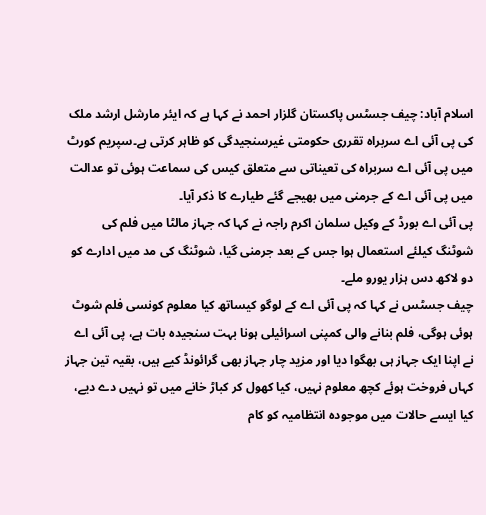اسلام آباد: چیف جسٹس پاکستان گلزار احمد نے کہا ہے کہ ایئر مارشل ارشد ملک کی پی آئی اے سربراہ تقرری حکومتی غیرسنجیدگی کو ظاہر کرتی ہے۔سپریم کورٹ میں پی آئی اے سربراہ کی تعیناتی سے متعلق کیس کی سماعت ہوئی تو عدالت میں پی آئی اے کے جرمنی میں بھیجے گئے طیارے کا ذکر آیا۔
پی آئی اے بورڈ کے وکیل سلمان اکرم راجہ نے کہا کہ جہاز مالٹا میں فلم کی شوٹنگ کیلئے استعمال ہوا جس کے بعد جرمنی گیا، شوٹنگ کی مد میں ادارے کو دو لاکھ دس ہزار یورو ملے۔
چیف جسٹس نے کہا کہ پی آئی اے کے لوگو کیساتھ کیا معلوم کونسی فلم شوٹ ہوئی ہوگی، فلم بنانے والی کمپنی اسرائیلی ہونا بہت سنجیدہ بات ہے، پی آئی اے نے اپنا ایک جہاز ہی بھگوا دیا اور مزید چار جہاز بھی گرائونڈ کیے ہیں، بقیہ تین جہاز کہاں فروخت ہوئے کچھ معلوم نہیں، کیا کھول کر کباڑ خانے میں تو نہیں دے دیے، کیا ایسے حالات میں موجودہ انتظامیہ کو کام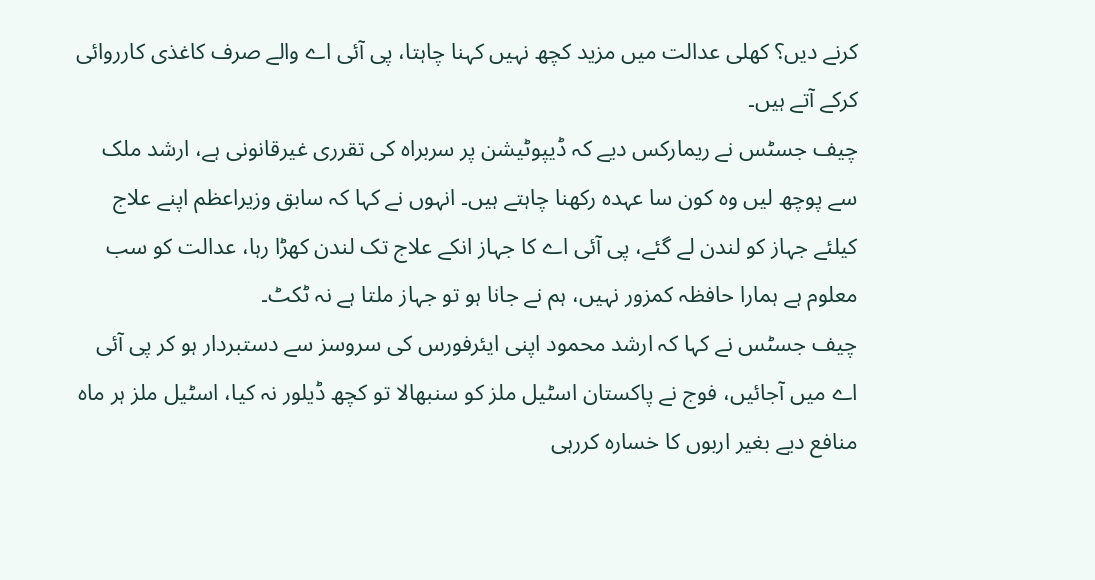کرنے دیں؟ کھلی عدالت میں مزید کچھ نہیں کہنا چاہتا، پی آئی اے والے صرف کاغذی کارروائی کرکے آتے ہیں۔
چیف جسٹس نے ریمارکس دیے کہ ڈیپوٹیشن پر سربراہ کی تقرری غیرقانونی ہے، ارشد ملک سے پوچھ لیں وہ کون سا عہدہ رکھنا چاہتے ہیں۔ انہوں نے کہا کہ سابق وزیراعظم اپنے علاج کیلئے جہاز کو لندن لے گئے، پی آئی اے کا جہاز انکے علاج تک لندن کھڑا رہا، عدالت کو سب معلوم ہے ہمارا حافظہ کمزور نہیں، ہم نے جانا ہو تو جہاز ملتا ہے نہ ٹکٹ۔
چیف جسٹس نے کہا کہ ارشد محمود اپنی ایئرفورس کی سروسز سے دستبردار ہو کر پی آئی اے میں آجائیں، فوج نے پاکستان اسٹیل ملز کو سنبھالا تو کچھ ڈیلور نہ کیا، اسٹیل ملز ہر ماہ منافع دیے بغیر اربوں کا خسارہ کررہی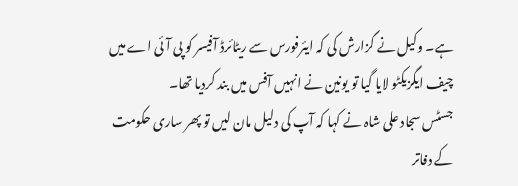ہے۔ وکیل نے گزارش کی کہ ایئرفورس سے ریٹائرڈ آفیسر کو پی آئی اے میں چیف ایگزیکٹو لایا گیا تو یونین نے انہیں آفس میں بند کردیا تھا۔
جسٹس سجاد علی شاہ نے کہا کہ آپ کی دلیل مان لیں تو پھر ساری حکومت کے دفاتر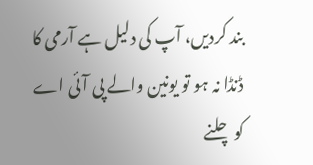بند کردیں، آپ کی دلیل ہے آرمی کا ڈنڈا نہ ہو تو یونین والے پی آئی اے کو چلنے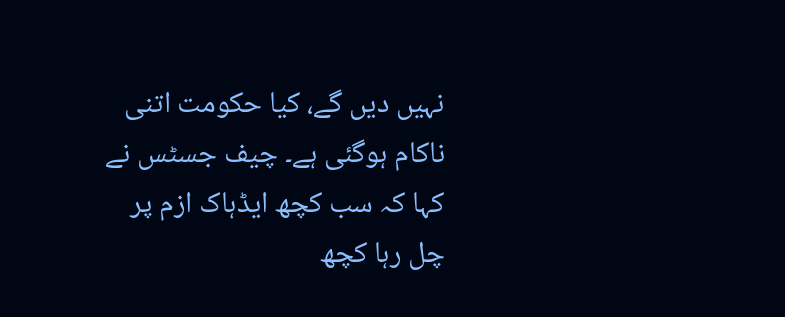نہیں دیں گے، کیا حکومت اتنی ناکام ہوگئی ہے۔ چیف جسٹس نے کہا کہ سب کچھ ایڈہاک ازم پر چل رہا کچھ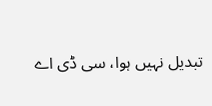تبدیل نہیں ہوا، سی ڈی اے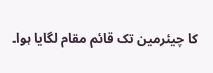کا چیئرمین تک قائم مقام لگایا ہوا۔